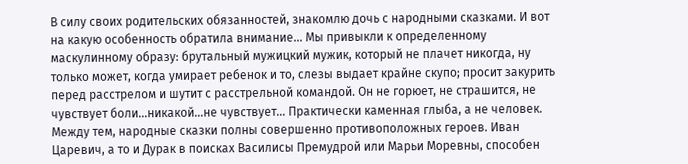В силу своих родительских обязанностей, знакомлю дочь с народными сказками. И вот на какую особенность обратила внимание... Мы привыкли к определенному маскулинному образу: брутальный мужицкий мужик, который не плачет никогда, ну только может, когда умирает ребенок и то, слезы выдает крайне скупо; просит закурить перед расстрелом и шутит с расстрельной командой. Он не горюет, не страшится, не чувствует боли...никакой...не чувствует... Практически каменная глыба, а не человек. Между тем, народные сказки полны совершенно противоположных героев. Иван Царевич, а то и Дурак в поисках Василисы Премудрой или Марьи Моревны, способен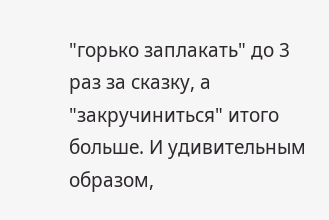"горько заплакать" до 3 раз за сказку, а "закручиниться" итого больше. И удивительным образом,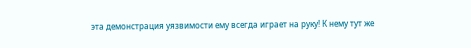эта демонстрация уязвимости ему всегда играет на руку! К нему тут же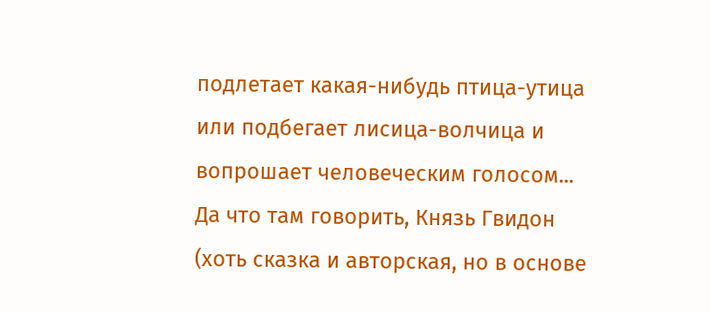подлетает какая-нибудь птица-утица или подбегает лисица-волчица и вопрошает человеческим голосом... Да что там говорить, Князь Гвидон (хоть сказка и авторская, но в основе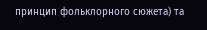принцип фольклорного сюжета) та